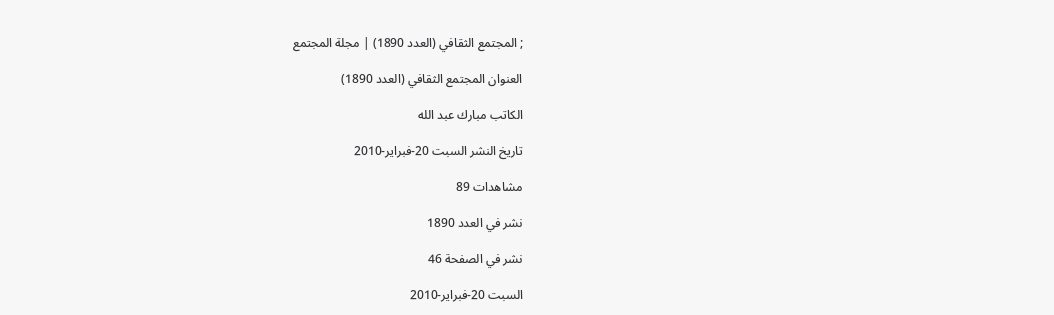; المجتمع الثقافي (العدد 1890) | مجلة المجتمع

العنوان المجتمع الثقافي (العدد 1890)

الكاتب مبارك عبد الله

تاريخ النشر السبت 20-فبراير-2010

مشاهدات 89

نشر في العدد 1890

نشر في الصفحة 46

السبت 20-فبراير-2010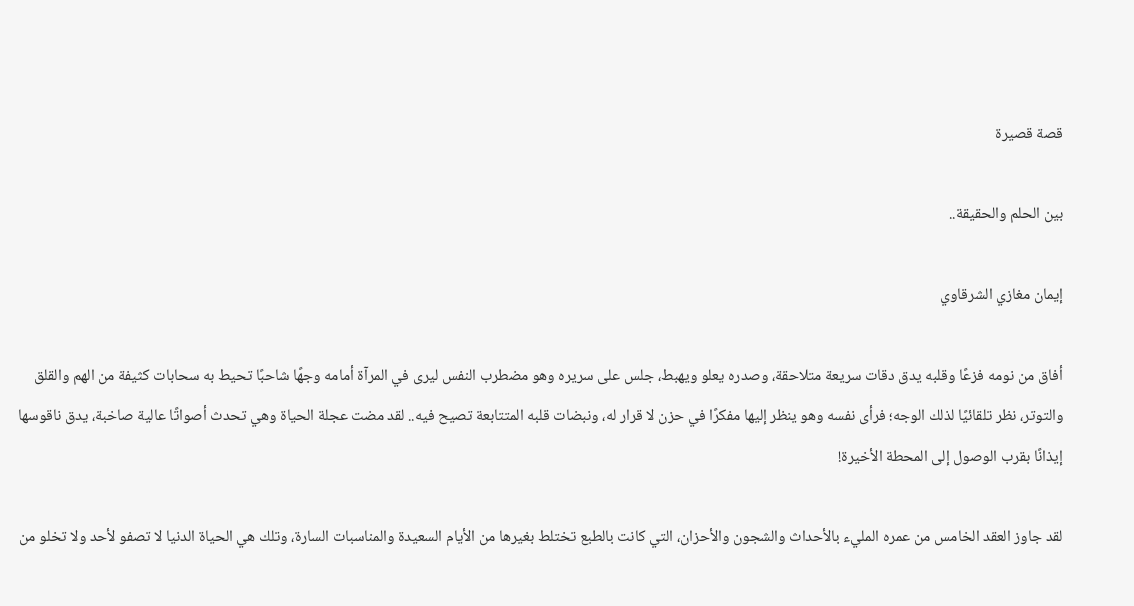قصة قصيرة

بين الحلم والحقيقة..

إيمان مغازي الشرقاوي

أفاق من نومه فزعًا وقلبه يدق دقات سريعة متلاحقة، وصدره يعلو ويهبط، جلس على سريره وهو مضطرب النفس ليرى في المرآة أمامه وجهًا شاحبًا تحيط به سحابات كثيفة من الهم والقلق والتوتر، نظر تلقائيًا لذلك الوجه؛ فرأى نفسه وهو ينظر إليها مفكرًا في حزن لا قرار له، ونبضات قلبه المتتابعة تصيح فيه.. لقد مضت عجلة الحياة وهي تحدث أصواتًا عالية صاخبة، يدق ناقوسها إيذانًا بقرب الوصول إلى المحطة الأخيرة!

لقد جاوز العقد الخامس من عمره المليء بالأحداث والشجون والأحزان، التي كانت بالطبع تختلط بغيرها من الأيام السعيدة والمناسبات السارة، وتلك هي الحياة الدنيا لا تصفو لأحد ولا تخلو من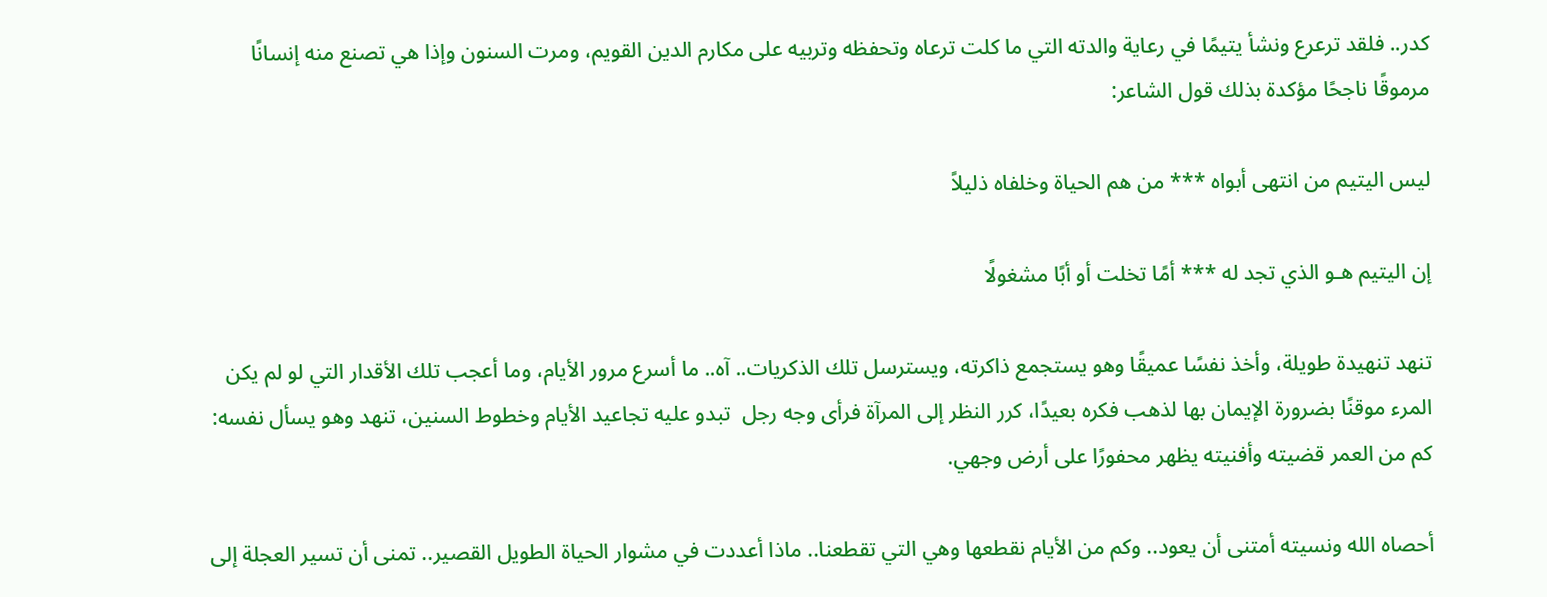كدر.. فلقد ترعرع ونشأ يتيمًا في رعاية والدته التي ما كلت ترعاه وتحفظه وتربيه على مكارم الدين القويم، ومرت السنون وإذا هي تصنع منه إنسانًا مرموقًا ناجحًا مؤكدة بذلك قول الشاعر:

ليس اليتيم من انتهى أبواه *** من هم الحياة وخلفاه ذليلاً

إن اليتيم هـو الذي تجد له *** أمًا تخلت أو أبًا مشغولًا

تنهد تنهيدة طويلة، وأخذ نفسًا عميقًا وهو يستجمع ذاكرته، ويسترسل تلك الذكريات.. آه.. ما أسرع مرور الأيام، وما أعجب تلك الأقدار التي لو لم يكن المرء موقنًا بضرورة الإيمان بها لذهب فكره بعيدًا، كرر النظر إلى المرآة فرأى وجه رجل  تبدو عليه تجاعيد الأيام وخطوط السنين، تنهد وهو يسأل نفسه: كم من العمر قضيته وأفنيته يظهر محفورًا على أرض وجهي.

أحصاه الله ونسيته أمتنى أن يعود.. وكم من الأيام نقطعها وهي التي تقطعنا.. ماذا أعددت في مشوار الحياة الطويل القصير.. تمنى أن تسير العجلة إلى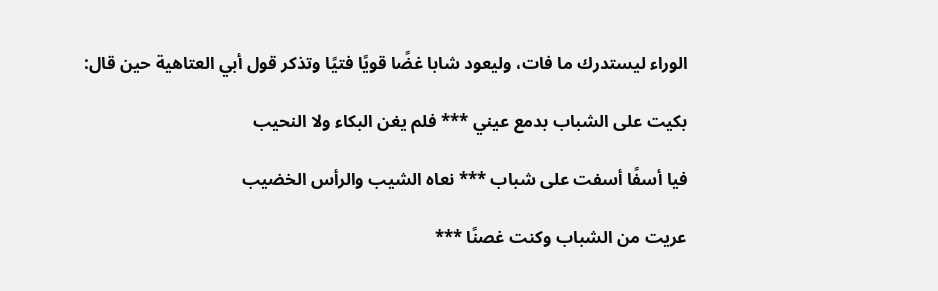الوراء ليستدرك ما فات، وليعود شابا غضًا قويًا فتيًا وتذكر قول أبي العتاهية حين قال:

بكيت على الشباب بدمع عيني *** فلم يغن البكاء ولا النحيب

فيا أسفًا أسفت على شباب *** نعاه الشيب والرأس الخضيب

عريت من الشباب وكنت غصنًا ***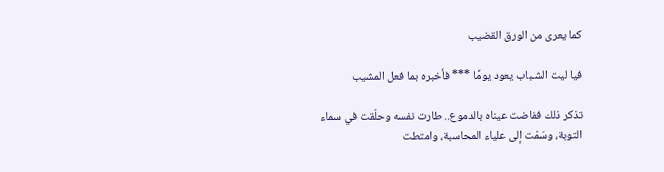كما يعرى من الورق القضيب

فيا ليت الشـباب يعود يومًا *** فأخبره بما فعل المشيب

تذكر ذلك ففاضت عيناه بالدموع.. طارت نفسه وحلّقت في سماء التوبة، وسَمْت إلى علياء المحاسبة، وامتطت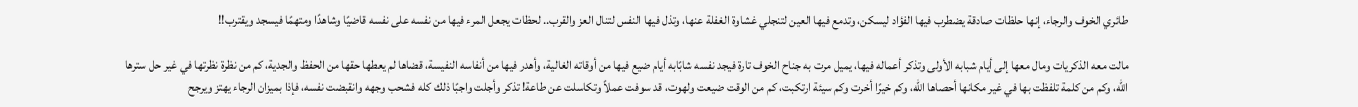طائري الخوف والرجاء، إنها حلظات صادقة يضطرب فيها الفؤاد ليسكن، وتدمع فيها العين لتنجلي غشاوة الغفلة عنها، وتذل فيها النفس لتنال العز والقرب.. لحظات يجعل المرء فيها من نفسه على نفسه قاضيًا وشاهدًا ومتهمًا فيسجد ويقترب!!

مالت معه الذكريات ومال معها إلى أيام شبابه الأولى وتذكر أعماله فيها، يميل مرت به جناح الخوف تارة فيجد نفسه شابًابه أيام ضيع فيها من أوقاته الغالية، وأهدر فيها من أنفاسه النفيسة، قضاها لم يعطها حقها من الحفظ والجدية، كم من نظرة نظرتها في غير حل سترها الله، وكم من كلمة تلفظت بها في غير مكانها أحصاها الله، وكم خيرًا أخرت وكم سيئة ارتكبت، كم من الوقت ضيعت ولهوت، قد سوفت عملاً وتكاسلت عن طاعة! تذكر وأجلت واجبًا ذلك كله فشحب وجهه وانقبضت نفسه، فإذا بميزان الرجاء يهتز ويرجح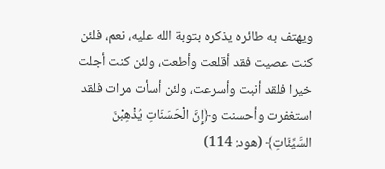ويهتف به طائره يذكره بتوبة الله عليه، نعم، فلئن كنت عصيت فقد أقلعت وأطعت، ولئن كنت أجلت خيرا فلقد أنبت وأسرعت، ولئن أسأت مرات فلقد استغفرت وأحسنت و﴿إِنَّ الْحَسَنَاتِ يُذْهِبْنَ السَّيِّئَاتِ﴾ (هود: 114)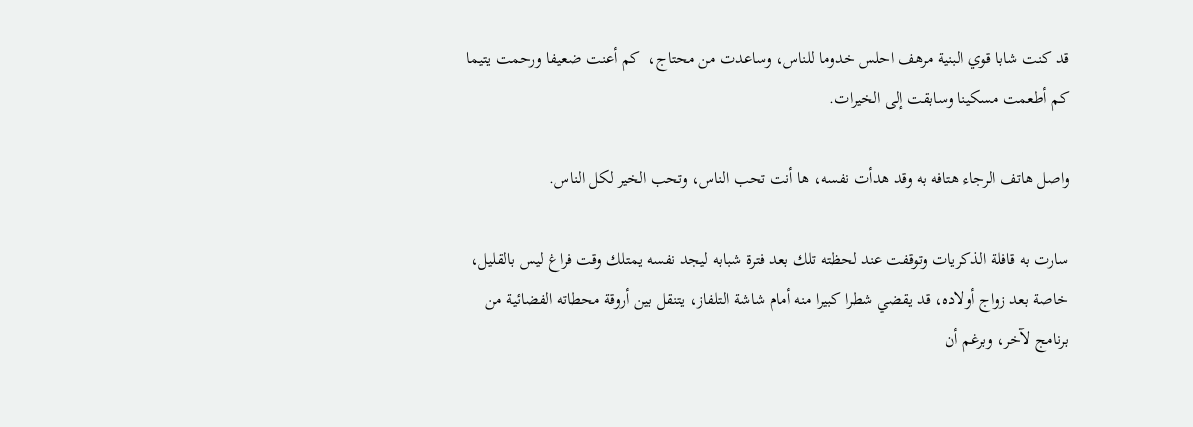قد كنت شابا قوي البنية مرهف احلس خدوما للناس، وساعدت من محتاج،  كم أعنت ضعيفا ورحمت يتيما كم أطعمت مسكينا وسابقت إلى الخيرات.

واصل هاتف الرجاء هتافه به وقد هدأت نفسه، ها أنت تحب الناس، وتحب الخير لكل الناس.

سارت به قافلة الذكريات وتوقفت عند لحظته تلك بعد فترة شبابه ليجد نفسه يمتلك وقت فراغ ليس بالقليل، خاصة بعد زواج أولاده، قد يقضي شطرا كبيرا منه أمام شاشة التلفاز، يتنقل بين أروقة محطاته الفضائية من برنامج لآخر، وبرغم أن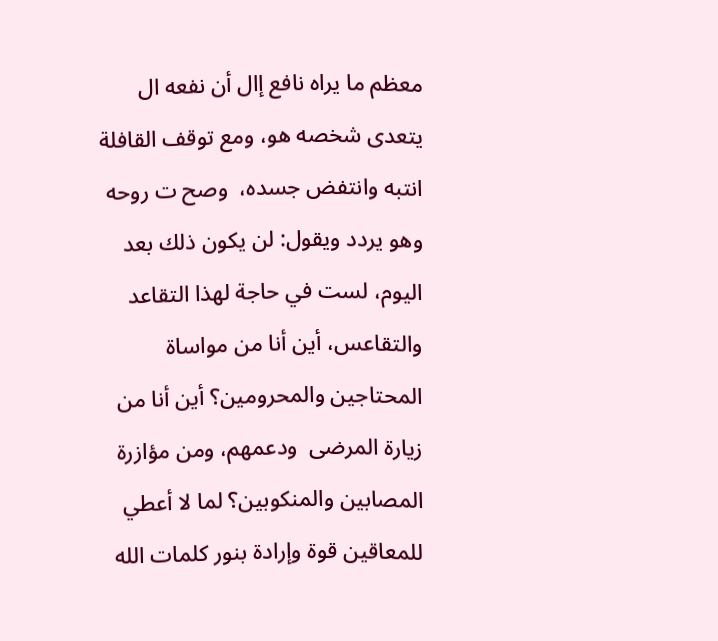معظم ما يراه نافع إال أن نفعه ال يتعدى شخصه هو، ومع توقف القافلة انتبه وانتفض جسده،  وصح ت روحه وهو يردد ويقول: لن يكون ذلك بعد اليوم، لست في حاجة لهذا التقاعد والتقاعس، أين أنا من مواساة المحتاجين والمحرومين؟ أين أنا من زيارة المرضى  ودعمهم، ومن مؤازرة المصابين والمنكوبين؟ لما لا أعطي للمعاقين قوة وإرادة بنور كلمات الله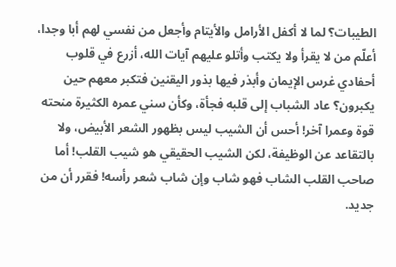الطيبات؟ لما لا أكفل الأرامل والأيتام وأجعل من نفسي لهم أبا وجدا، أعلّم من لا يقرأ ولا يكتب وأتلو عليهم آيات الله، أزرع في قلوب أحفادي غرس الإيمان وأبذر فيها بذور اليقنين فتكبر معهم حين يكبرون؟ عاد الشباب إلى قلبه فجأة، وكأن سني عمره الكثيرة منحته قوة وعمرا آخر! أحس أن الشيب ليس بظهور الشعر الأبيض، ولا بالتقاعد عن الوظيفة، لكن الشيب الحقيقي هو شيب القلب! أما صاحب القلب الشاب فهو شاب وإن شاب شعر رأسه! فقرر أن من جديد.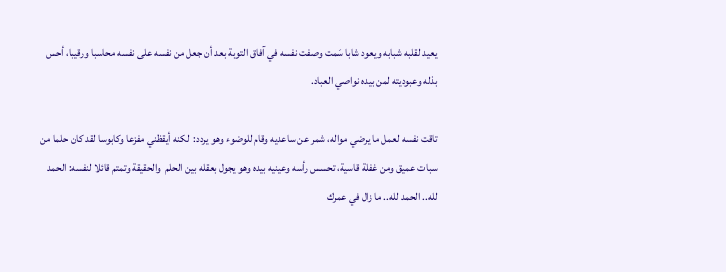يعيد لقلبه شبابه ويعود شابا سَمت وصفت نفسه في آفاق التوبة بعد أن جعل من نفسه على نفسه محاسبا ورقيبا، أحس بذله وعبوديته لمن بيده نواصي العباد.

تاقت نفسه لعمل ما يرضي مواله، شمر عن ساعديه وقام للوضوء وهو يردد:  لكنه أيقظني مفزعا وكابوسا لقد كان حلما من سبات عميق ومن غفلة قاسية، تحسس رأسه وعينيه بيده وهو يجول بعقله بين الحلم  والحقيقة وتمتم قائلا لنفسه: الحمد لله.. الحمد لله.. ما زال في عمرك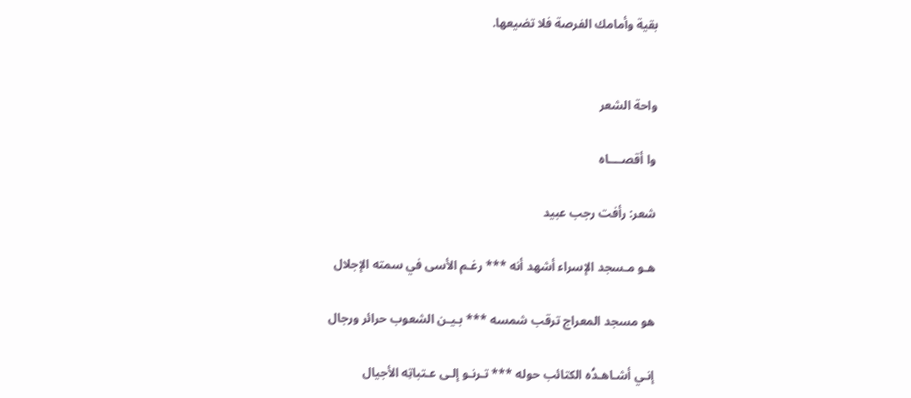بقية وأمامك الفرصة فلا تضيعها.


واحة الشعر

وا أقصــــاه

شعر: رأفت رجب عبيد

هـو مـسجد الإسراء أشهد أنه *** رغـم الأسى في سمته الإجلال

هو مسجد المعراج ترقب شمسه *** بـيـن الشعوب حرائر ورجال

إنـي أشـاهـدُه الكتائب حوله *** تـرنـو إلـى عـتباتِه الأجيال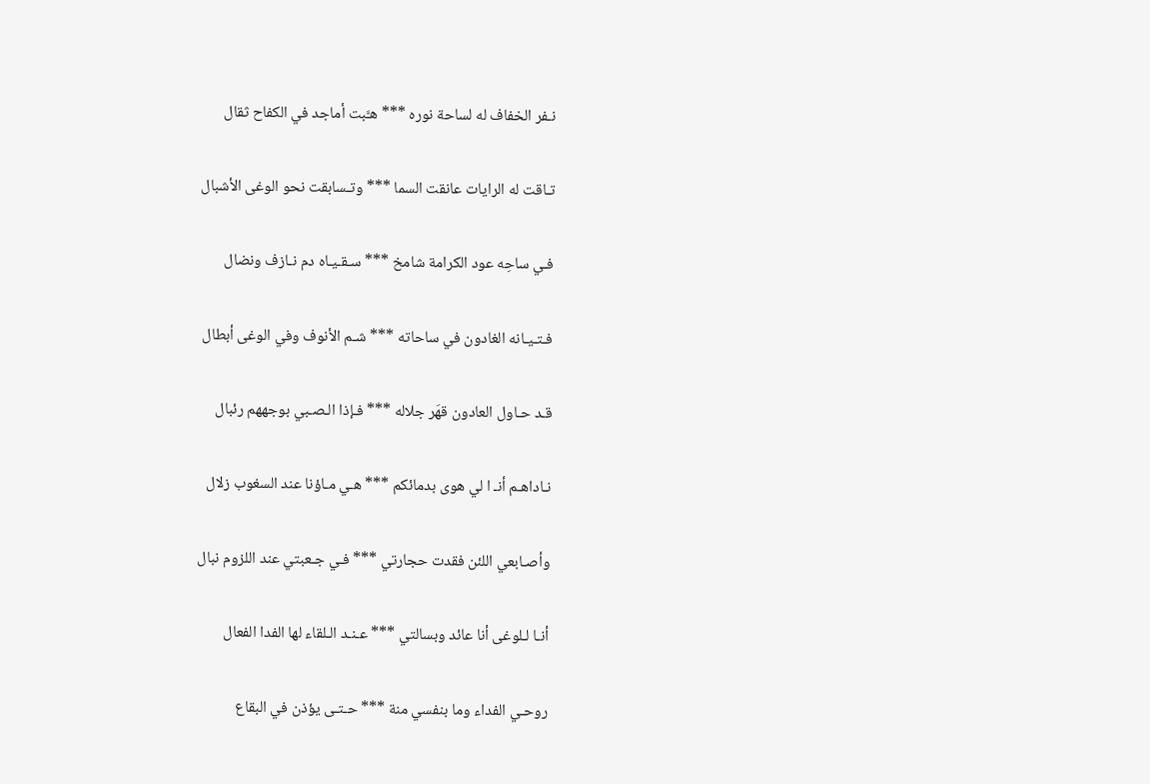نـفر الخفاف له لساحة نوره *** هـَّبت أماجد في الكفاح ثقال

تـاقت له الرايات عانقت السما *** وتـسابقت نحو الوغى الأشبال

فـي ساحِه عود الكرامة شامخ *** سـقـيـاه دم نـازف ونضال

فـتـيـانه الغادون في ساحاته *** شـم الأنوف وفي الوغى أبطال

قـد حـاول العادون قهَر جلاله *** فـإذا الـصـبي بوجههم رئبال

نـاداهـم أنـ ا لي هوى بدمائكم *** هـي مـاؤنا عند السغوب زلال

وأصـابعي اللئن فقدت حجارتي *** فـي جـعبتي عند اللزوم نبال

أنـا لـلوغى أنا عائد وبسالتي *** عـنـد الـلقاء لها الفدا الفعال

روحـي الفداء وما بنفسي منة *** حـتـى يؤذن في البقاع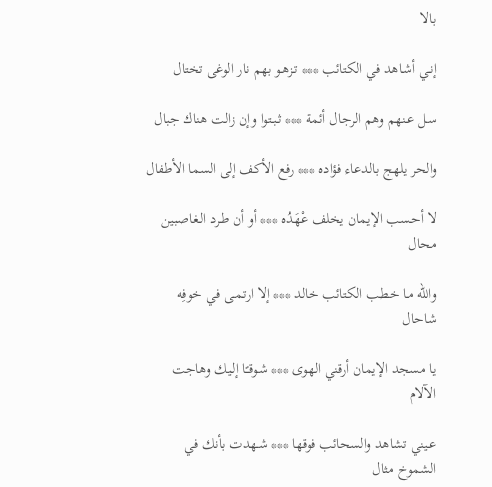بالا

إنـي أشـاهد في الكتائب *** تـزهـو بهم نار الوغى تختال

سـل عـنهم وهم الرجال أئمة *** ثـبـتوا وإن زالت هناك جبال

والحر يلهج بالدعاء فؤاده *** رفع الأكف إلى السما الأطفال

لا أحـسب الإيمان يخلف عْهَدُه *** أو أن طـرد الـغاصبين محال

والله مـا خـطب الكتائب خالد *** إلا ارتـمـى في خوفِه شاحال

يا مسجد الإيمان أرقني الهوى *** شـوقـًا إلـيك وهاجت الآلام

عـيني تشاهد والسحائب فوقها *** شـهدت بأنك في الشموخ مثال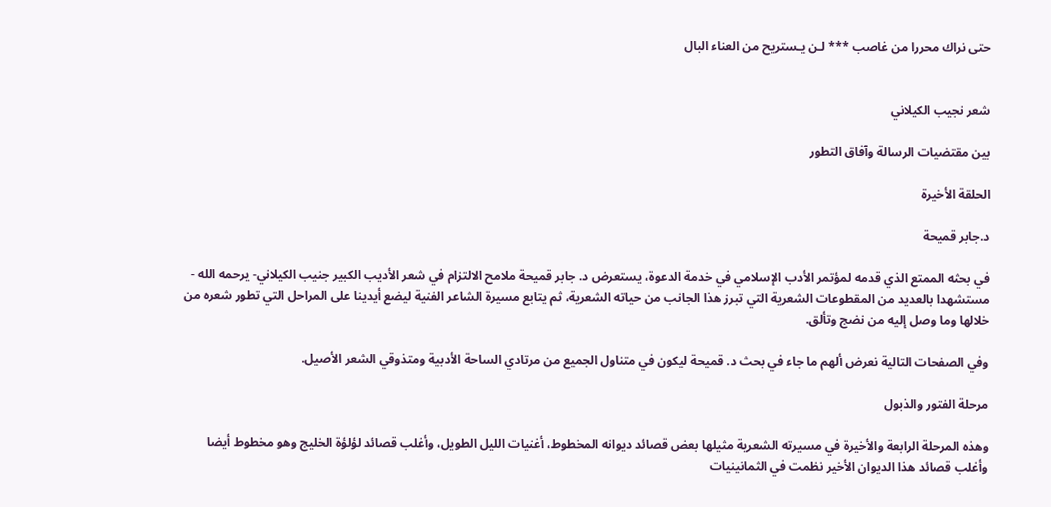حتى نراك محررا من غاصب *** لـن يـستريح من العناء البال


شعر نجيب الكيلاني

بين مقتضيات الرسالة وآفاق التطور

الحلقة الأخيرة

د.جابر قميحة

في بحثه الممتع الذي قدمه لمؤتمر الأدب الإسلامي في خدمة الدعوة، يستعرض د. جابر قميحة ملامح الالتزام في شعر الأديب الكبير جنيب الكيلاني- يرحمه الله - مستشهدا بالعديد من المقطوعات الشعرية التي تبرز هذا الجانب من حياته الشعرية، ثم يتابع مسيرة الشاعر الفنية ليضع أيدينا على المراحل التي تطور شعره من خلالها وما وصل إليه من نضج وتألق.

وفي الصفحات التالية نعرض ألهم ما جاء في بحث د. قميحة ليكون في متناول الجميع من مرتادي الساحة الأدبية ومتذوقي الشعر الأصيل.

مرحلة الفتور والذبول

وهذه المرحلة الرابعة والأخيرة في مسيرته الشعرية مثيلها بعض قصائد ديوانه المخطوط، أغنيات الليل الطويل، وأغلب قصائد لؤلؤة الخليج وهو مخطوط أيضا وأغلب قصائد هذا الديوان الأخير نظمت في الثمانينيات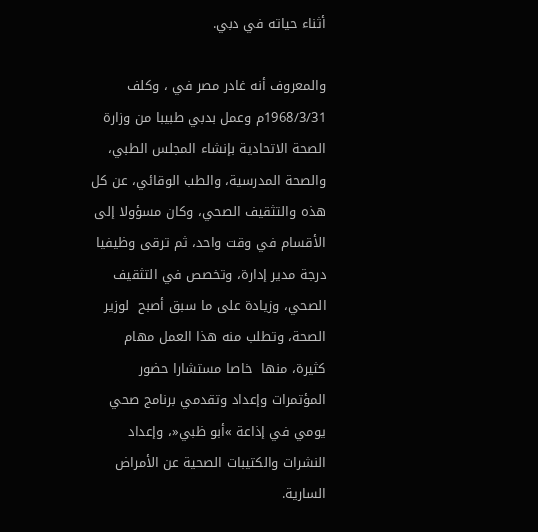أثناء حياته في دبي.

والمعروف أنه غادر مصر في ، وكلف 1968/3/31م وعمل بدبي طبيبا من وزارة الصحة الاتحادية بإنشاء المجلس الطبي، والصحة المدرسية، والطب الوقائي، عن كل هذه والتثقيف الصحي، وكان مسؤولا إلى الأقسام في وقت واحد، ثم ترقى وظيفيا درجة مدير إدارة، وتخصص في التثقيف الصحي، وزيادة على ما سبق أصبح  لوزير الصحة، وتطلب منه هذا العمل مهام كثيرة، منها  خاصا مستشارا حضور المؤتمرات وإعداد وتقدمي برنامج صحي يومي في إذاعة »أبو ظبي«، وإعداد النشرات والكتيبات الصحية عن الأمراض السارية.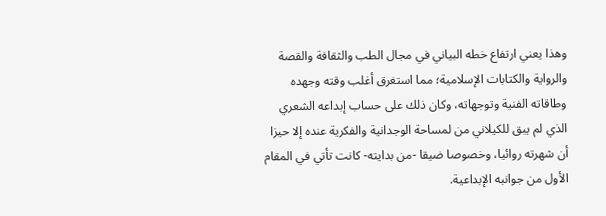وهذا يعني ارتفاع خطه البياني في مجال الطب والثقافة والقصة والرواية والكتابات الإسلامية؛ مما استغرق أغلب وقته وجهده وطاقاته الفنية وتوجهاته، وكان ذلك على حساب إبداعه الشعري الذي لم يبق للكيلاني من لمساحة الوجدانية والفكرية عنده إلا حيزا أن شهرته روائيا، وخصوصا ضيقا -من بدايته- كانت تأتي في المقام الأول من جوانبه الإبداعية.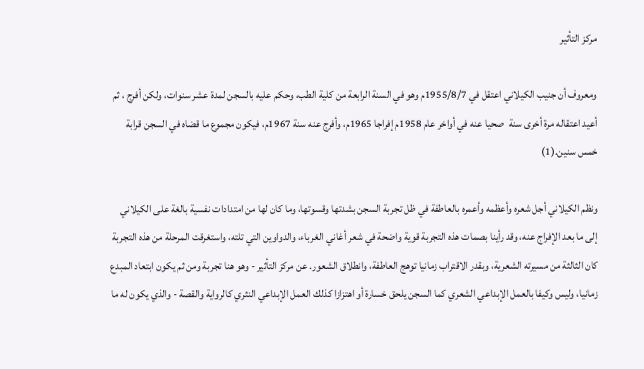مركز التأثير

ومعروف أن جنيب الكيلاني اعتقل في 1955/8/7م وهو في السنة الرابعة من كلية الطب، وحكم عليه بالسجن لمدة عشر سنوات، ولكن أفرج ، ثم أعيد اعتقاله مرة أخرى سنة  صحيا عنه في أواخر عام 1958م إفراجا 1965م، وأفرج عنه سنة 1967م، فيكون مجموع ما قضاه في السجن قرابة خمس سنين.(1)

ونظم الكيلاني أجل شعره وأعظمه وأعمره بالعاطفة في ظل تجربة السجن بشدتها وقسوتها، وما كان لها من امتدادات نفسية بالغة على الكيلاني إلى ما بعد الإفراج عنه، وقد رأينا بصمات هذه التجربة قوية واضحة في شعر أغاني الغرباء، والدواوين التي تلته، واستغرقت المرحلة من هذه التجربة كان الثالثة من مسيرته الشعرية، وبقدر الاقتراب زمانيا توهج العاطفة، وانطلاق الشعور. عن مركز التأثير - وهو هنا تجربة ومن ثم يكون ابتعاد المبدع زمانيا، وليس وكيفا بالعمل الإبداعي الشعري كما السجن يلحق خسارة أو اهتزازا كذلك العمل الإبداعي النثري كالرواية والقصة - والذي يكون له ما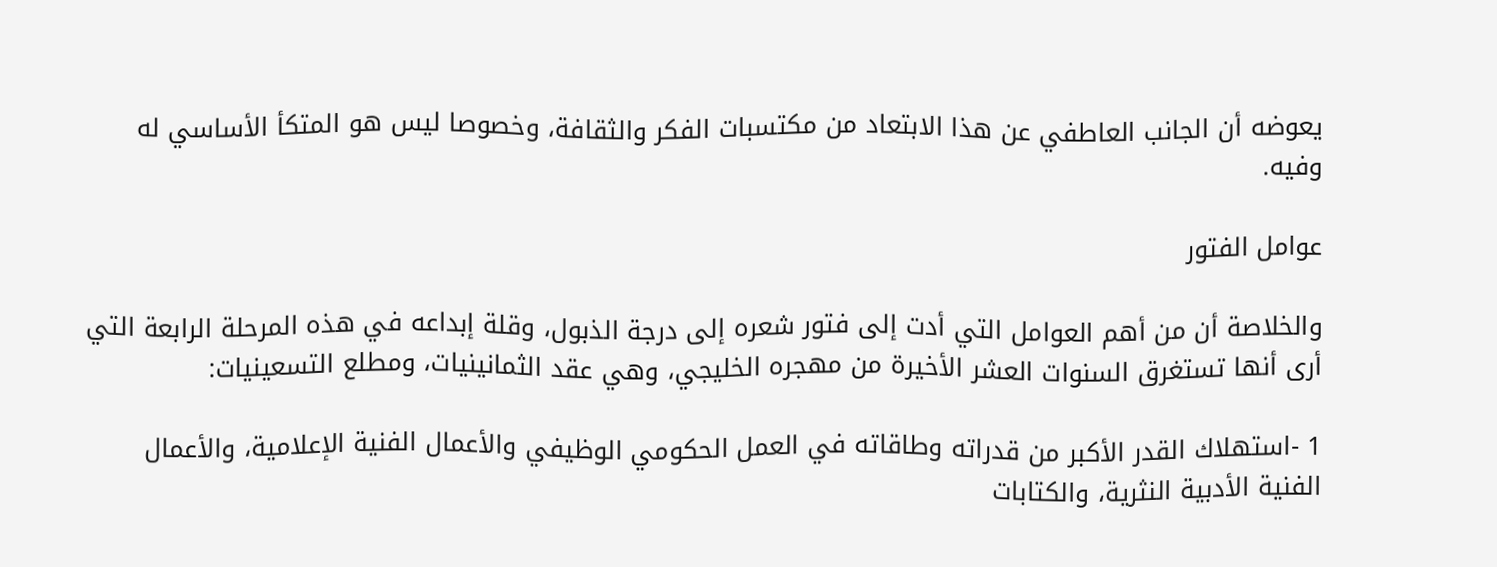يعوضه أن الجانب العاطفي عن هذا الابتعاد من مكتسبات الفكر والثقافة، وخصوصا ليس هو المتكأ الأساسي له وفيه.

عوامل الفتور

والخلاصة أن من أهم العوامل التي أدت إلى فتور شعره إلى درجة الذبول، وقلة إبداعه في هذه المرحلة الرابعة التي أرى أنها تستغرق السنوات العشر الأخيرة من مهجره الخليجي، وهي عقد الثمانينيات، ومطلع التسعينيات:

1 -استهلاك القدر الأكبر من قدراته وطاقاته في العمل الحكومي الوظيفي والأعمال الفنية الإعلامية، والأعمال الفنية الأدبية النثرية، والكتابات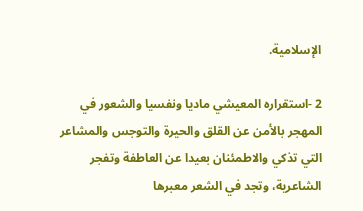الإسلامية.

2 -استقراره المعيشي ماديا ونفسيا والشعور في المهجر بالأمن عن القلق والحيرة والتوجس والمشاعر التي تذكي والاطمئنان بعيدا عن العاطفة وتفجر الشاعرية، وتجد في الشعر معبرها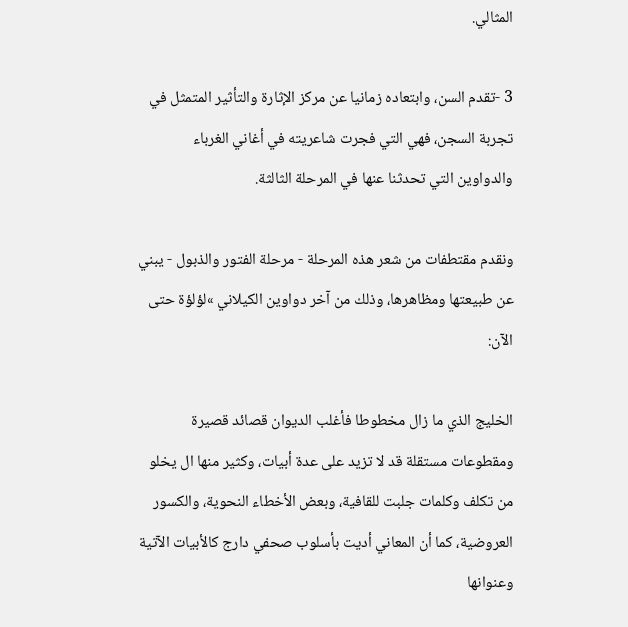المثالي.

3 -تقدم السن، وابتعاده زمانيا عن مركز الإثارة والتأثير المتمثل في تجربة السجن، فهي التي فجرت شاعريته في أغاني الغرباء والدواوين التي تحدثنا عنها في المرحلة الثالثة.

ونقدم مقتطفات من شعر هذه المرحلة - مرحلة الفتور والذبول - يبني عن طبيعتها ومظاهرها، وذلك من آخر دواوين الكيلاني »لؤلؤة حتى الآن:

الخليج الذي ما زال مخطوطا فأغلب الديوان قصائد قصيرة ومقطوعات مستقلة قد لا تزيد على عدة أبيات، وكثير منها ال يخلو من تكلف وكلمات جلبت للقافية، وبعض الأخطاء النحوية، والكسور العروضية، كما أن المعاني أديت بأسلوب صحفي دارج كالأبيات الآتية وعنوانها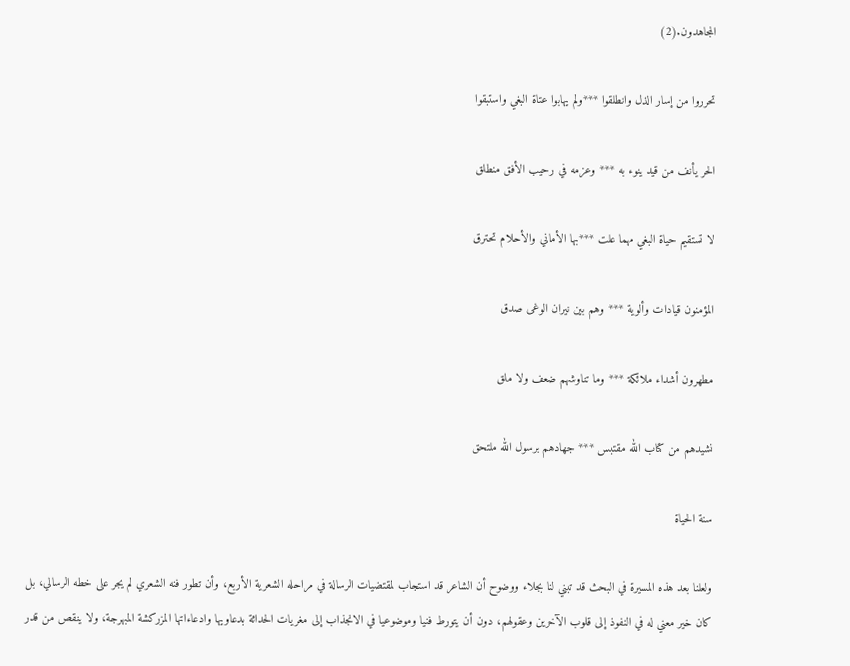المجاهدون.(2)

تحرروا من إسار الذل وانطلقوا ***ولم يهابوا عتاة البغي واستبقوا

الحر يأنف من قيد ينوء به *** وعزمه في رحيب الأفق منطلق

لا تستقيم حياة البغي مهما علت ***بها الأماني والأحلام تحترق

المؤمنون قيادات وألوية *** وهم بين نيران الوغى صدق

مطهرون أشداء ملائكة *** وما تناوشهم ضعف ولا ملق

نشيدهم من كتاب الله مقتبس *** جهادهم برسول الله ملتحق

سنة الحياة

ولعلنا بعد هذه المسيرة في البحث قد تبني لنا بجلاء ووضوح أن الشاعر قد استجاب لمقتضيات الرسالة في مراحله الشعرية الأربع، وأن تطور فنه الشعري لم يجر على خطه الرسالي، بل كان خير معني له في النفوذ إلى قلوب الآخرين وعقولهم، دون أن يتورط فنيا وموضوعيا في الانجذاب إلى مغريات الحداثة بدعاويها وادعاءاتها المزركشة المبهرجة، ولا ينقص من قدر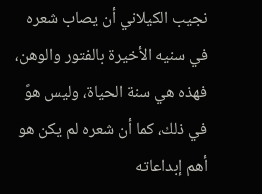نجيب الكيلاني أن يصاب شعره في سنيه الأخيرة بالفتور والوهن، فهذه هي سنة الحياة، وليس هوً في ذلك، كما أن شعره لم يكن هو أهم إبداعاته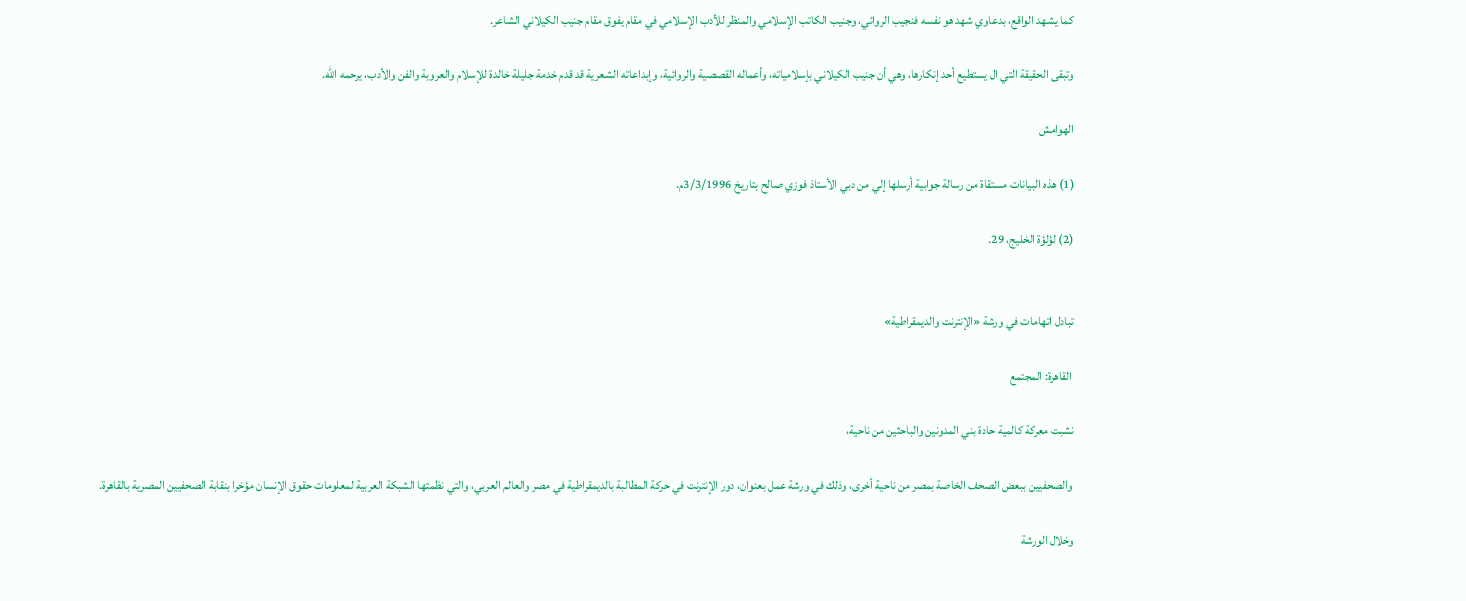كما يشهد الواقع، بدعاوي شهد هو نفسه فنجيب الروائي، وجنيب الكاتب الإسلامي والمنظر للأدب الإسلامي في مقام يفوق مقام جنيب الكيلاني الشاعر.

وتبقى الحقيقة التي ال يستطيع أحد إنكارها، وهي أن جنيب الكيلاني بإسلامياته، وأعماله القصصية والروائية، وإبداعاته الشعرية قد قدم خدمة جليلة خالدة للإسلام والعروبة والفن والأدب، يرحمه الله.

الهوامش

(1) هذه البيانات مستقاة من رسالة جوابية أرسلها إلي من دبي الأستاذ فوزي صالح بتاريخ 3/3/1996م.

(2) لؤلؤة الخليج، 29.


تبادل اتهامات في ورشة «الإنترنت والديمقراطية»

 القاهرة: المجتمع

نشبت معركة كالمية حادة بني المدونين والباحثين من ناحية،

 والصحفيين ببعض الصحف الخاصة بمصر من ناحية أخرى، وذلك في ورشة عمل بعنوان، دور الإنترنت في حركة المطالبة بالديمقراطية في مصر والعالم العربي، والتي نظمتها الشبكة العربية لمعلومات حقوق الإنسان مؤخرا بنقابة الصحفيين المصرية بالقاهرة.

وخلال الورشة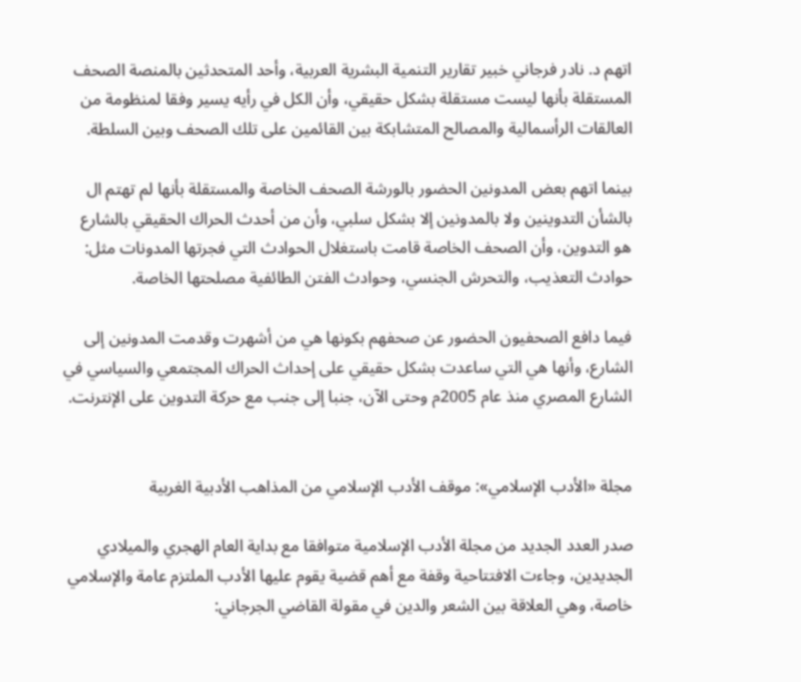اتهم د. نادر فرجاني خبير تقارير التنمية البشرية العربية، وأحد المتحدثين بالمنصة الصحف المستقلة بأنها ليست مستقلة بشكل حقيقي، وأن الكل في رأيه يسير وفقا لمنظومة من العالقات الرأسمالية والمصالح المتشابكة بين القائمين على تلك الصحف وبين السلطة.

بينما اتهم بعض المدونين الحضور بالورشة الصحف الخاصة والمستقلة بأنها لم تهتم ال بالشأن التدوينين ولا بالمدونين إلا بشكل سلبي، وأن من أحدث الحراك الحقيقي بالشارع هو التدوين، وأن الصحف الخاصة قامت باستغلال الحوادث التي فجرتها المدونات مثل: حوادث التعذيب، والتحرش الجنسي، وحوادث الفتن الطائفية مصلحتها الخاصة.

فيما دافع الصحفيون الحضور عن صحفهم بكونها هي من أشهرت وقدمت المدونين إلى الشارع، وأنها هي التي ساعدت بشكل حقيقي على إحداث الحراك المجتمعي والسياسي في الشارع المصري منذ عام 2005م وحتى الآن، جنبا إلى جنب مع حركة التدوين على الإنترنت.


مجلة «الأدب الإسلامي»: موقف الأدب الإسلامي من المذاهب الأدبية الغربية

صدر العدد الجديد من مجلة الأدب الإسلامية متوافقا مع بداية العام الهجري والميلادي الجديدين، وجاءت الافتتاحية وقفة مع أهم قضية يقوم عليها الأدب الملتزم عامة والإسلامي خاصة، وهي العلاقة بين الشعر والدين في مقولة القاضي الجرجاني: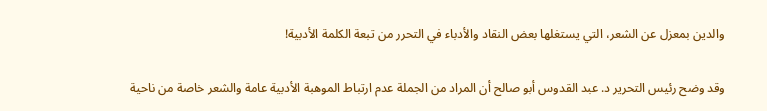والدين بمعزل عن الشعر، التي يستغلها بعض النقاد والأدباء في التحرر من تبعة الكلمة الأدبية!

وقد وضح رئيس التحرير د. عبد القدوس أبو صالح أن المراد من الجملة عدم ارتباط الموهبة الأدبية عامة والشعر خاصة من ناحية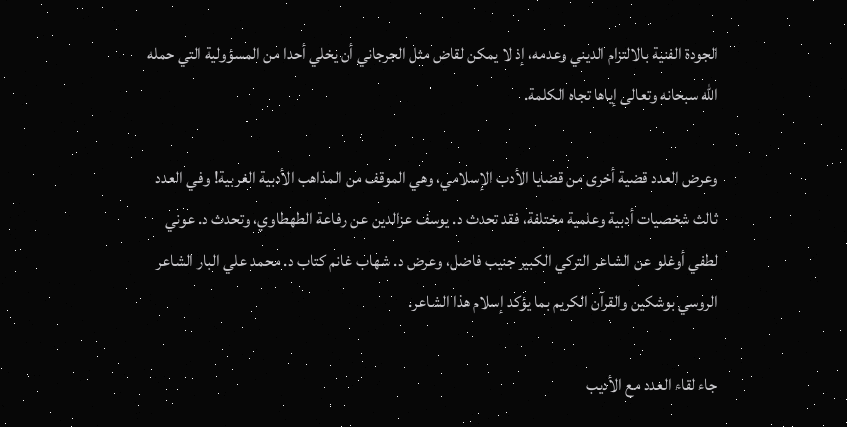الجودة الفنية بالالتزام الديني وعدمه، إذ لا يمكن لقاض مثل الجرجاني أن يخلي أحدا من المسؤولية التي حمله الله سبحانه وتعالى إياها تجاه الكلمة.

وعرض العدد قضية أخرى من قضايا الأدب الإسلامي، وهي الموقف من المذاهب الأدبية الغربية! وفي العدد ثالث شخصيات أدبية وعلمية مختلفة، فقد تحدث د. يوسف عزالدين عن رفاعة الطهطاوي، وتحدث د. عوني لطفي أوغلو عن الشاعر التركي الكبير جنيب فاضل، وعرض د. شهاب غانم كتاب د. محمد علي البار الشاعر الروسي بوشكين والقرآن الكريم بما يؤكد إسلام هذا الشاعر.

جاء لقاء العدد مع الأديب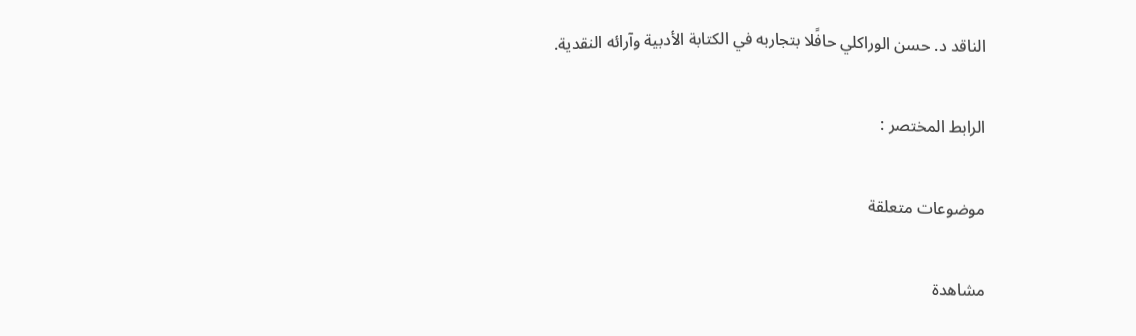الناقد د. حسن الوراكلي حافًلا بتجاربه في الكتابة الأدبية وآرائه النقدية.

الرابط المختصر :

موضوعات متعلقة

مشاهدة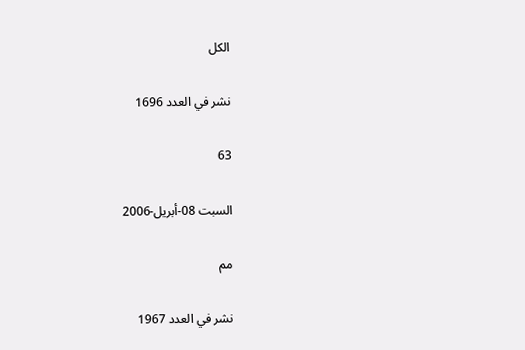الكل

نشر في العدد 1696

63

السبت 08-أبريل-2006

مم

نشر في العدد 1967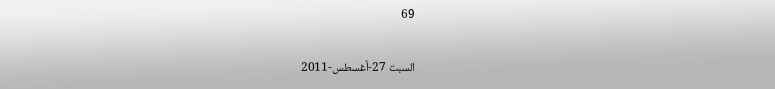69

السبت 27-أغسطس-2011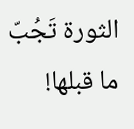الثورة تَجُبّ ما قبلها!